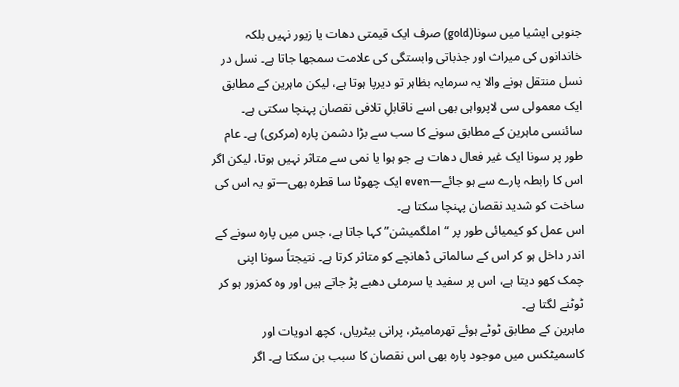جنوبی ایشیا میں سونا(gold) صرف ایک قیمتی دھات یا زیور نہیں بلکہ خاندانوں کی میراث اور جذباتی وابستگی کی علامت سمجھا جاتا ہے۔ نسل در نسل منتقل ہونے والا یہ سرمایہ بظاہر تو دیرپا ہوتا ہے، لیکن ماہرین کے مطابق ایک معمولی سی لاپرواہی بھی اسے ناقابلِ تلافی نقصان پہنچا سکتی ہے۔
سائنسی ماہرین کے مطابق سونے کا سب سے بڑا دشمن پارہ (مرکری) ہے۔ عام طور پر سونا ایک غیر فعال دھات ہے جو ہوا یا نمی سے متاثر نہیں ہوتا، لیکن اگر اس کا رابطہ پارے سے ہو جائے—even ایک چھوٹا سا قطرہ بھی—تو یہ اس کی ساخت کو شدید نقصان پہنچا سکتا ہے۔
اس عمل کو کیمیائی طور پر “املگمیشن” کہا جاتا ہے، جس میں پارہ سونے کے اندر داخل ہو کر اس کے سالماتی ڈھانچے کو متاثر کرتا ہے۔ نتیجتاً سونا اپنی چمک کھو دیتا ہے، اس پر سفید یا سرمئی دھبے پڑ جاتے ہیں اور وہ کمزور ہو کر ٹوٹنے لگتا ہے۔
ماہرین کے مطابق ٹوٹے ہوئے تھرمامیٹر، پرانی بیٹریاں، کچھ ادویات اور کاسمیٹکس میں موجود پارہ بھی اس نقصان کا سبب بن سکتا ہے۔ اگر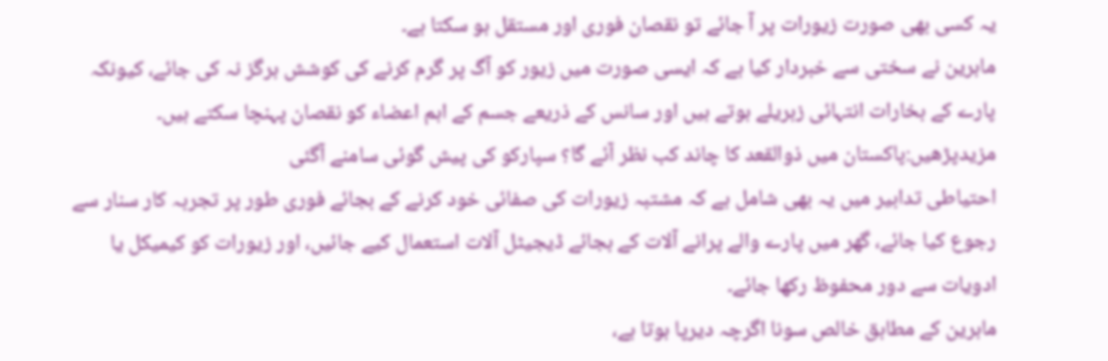یہ کسی بھی صورت زیورات پر آ جائے تو نقصان فوری اور مستقل ہو سکتا ہے۔
ماہرین نے سختی سے خبردار کیا ہے کہ ایسی صورت میں زیور کو آگ پر گرم کرنے کی کوشش ہرگز نہ کی جائے، کیونکہ پارے کے بخارات انتہائی زہریلے ہوتے ہیں اور سانس کے ذریعے جسم کے اہم اعضاء کو نقصان پہنچا سکتے ہیں۔
مزیدپڑھیں:پاکستان میں ذوالقعد کا چاند کب نظر آئے گا؟ سپارکو کی پیش گوئی سامنے آگئی
احتیاطی تدابیر میں یہ بھی شامل ہے کہ مشتبہ زیورات کی صفائی خود کرنے کے بجائے فوری طور پر تجربہ کار سنار سے رجوع کیا جائے، گھر میں پارے والے پرانے آلات کے بجائے ڈیجیٹل آلات استعمال کیے جائیں، اور زیورات کو کیمیکل یا ادویات سے دور محفوظ رکھا جائے۔
ماہرین کے مطابق خالص سونا اگرچہ دیرپا ہوتا ہے،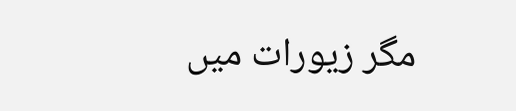مگر زیورات میں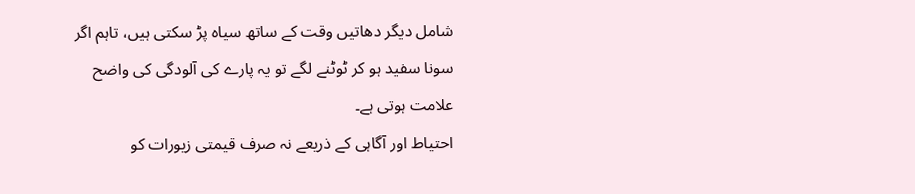شامل دیگر دھاتیں وقت کے ساتھ سیاہ پڑ سکتی ہیں، تاہم اگر سونا سفید ہو کر ٹوٹنے لگے تو یہ پارے کی آلودگی کی واضح علامت ہوتی ہے۔
احتیاط اور آگاہی کے ذریعے نہ صرف قیمتی زیورات کو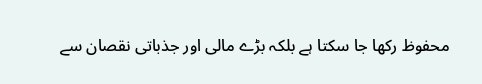محفوظ رکھا جا سکتا ہے بلکہ بڑے مالی اور جذباتی نقصان سے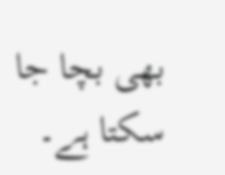بھی بچا جا سکتا ہے۔